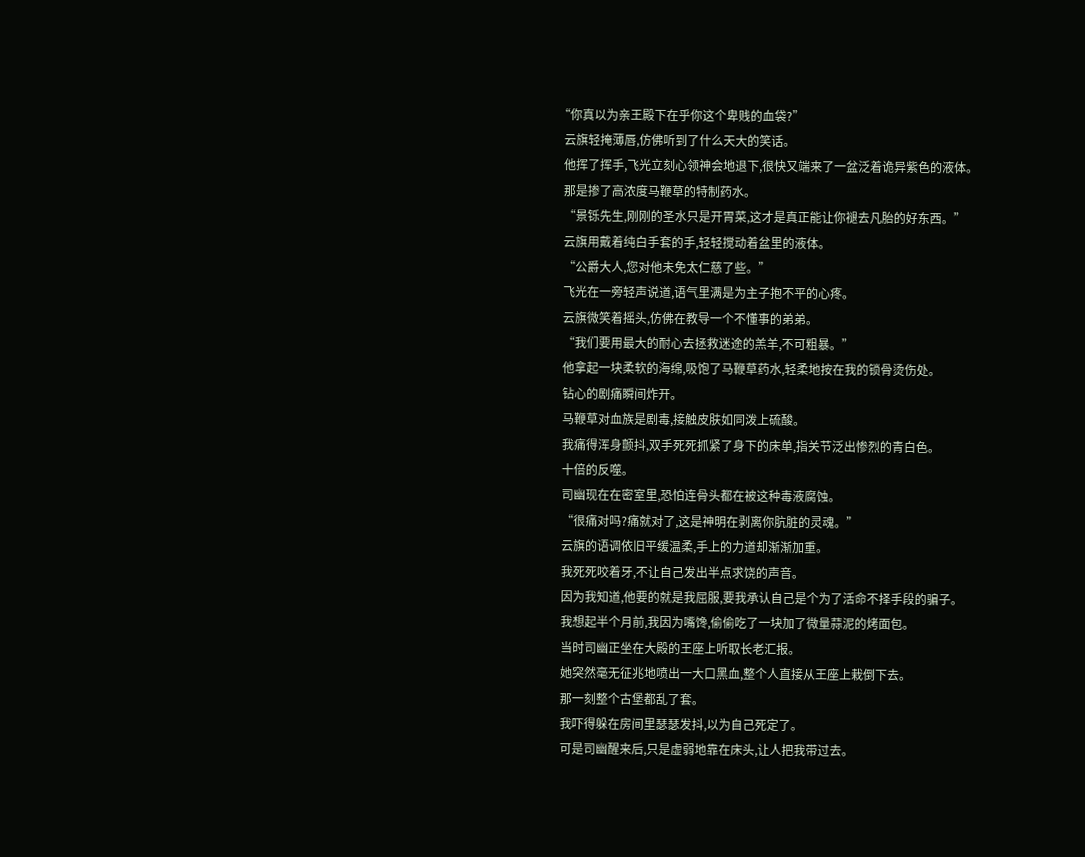“你真以为亲王殿下在乎你这个卑贱的血袋?”
  云旗轻掩薄唇,仿佛听到了什么天大的笑话。
  他挥了挥手,飞光立刻心领神会地退下,很快又端来了一盆泛着诡异紫色的液体。
  那是掺了高浓度马鞭草的特制药水。
  “景铄先生,刚刚的圣水只是开胃菜,这才是真正能让你褪去凡胎的好东西。”
  云旗用戴着纯白手套的手,轻轻搅动着盆里的液体。
  “公爵大人,您对他未免太仁慈了些。”
  飞光在一旁轻声说道,语气里满是为主子抱不平的心疼。
  云旗微笑着摇头,仿佛在教导一个不懂事的弟弟。
  “我们要用最大的耐心去拯救迷途的羔羊,不可粗暴。”
  他拿起一块柔软的海绵,吸饱了马鞭草药水,轻柔地按在我的锁骨烫伤处。
  钻心的剧痛瞬间炸开。
  马鞭草对血族是剧毒,接触皮肤如同泼上硫酸。
  我痛得浑身颤抖,双手死死抓紧了身下的床单,指关节泛出惨烈的青白色。
  十倍的反噬。
  司幽现在在密室里,恐怕连骨头都在被这种毒液腐蚀。
  “很痛对吗?痛就对了,这是神明在剥离你肮脏的灵魂。”
  云旗的语调依旧平缓温柔,手上的力道却渐渐加重。
  我死死咬着牙,不让自己发出半点求饶的声音。
  因为我知道,他要的就是我屈服,要我承认自己是个为了活命不择手段的骗子。
  我想起半个月前,我因为嘴馋,偷偷吃了一块加了微量蒜泥的烤面包。
  当时司幽正坐在大殿的王座上听取长老汇报。
  她突然毫无征兆地喷出一大口黑血,整个人直接从王座上栽倒下去。
  那一刻整个古堡都乱了套。
  我吓得躲在房间里瑟瑟发抖,以为自己死定了。
  可是司幽醒来后,只是虚弱地靠在床头,让人把我带过去。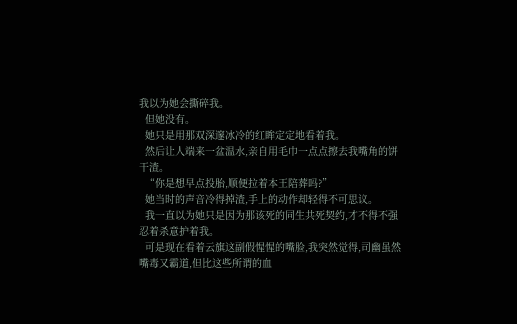我以为她会撕碎我。
  但她没有。
  她只是用那双深邃冰冷的红眸定定地看着我。
  然后让人端来一盆温水,亲自用毛巾一点点擦去我嘴角的饼干渣。
  “你是想早点投胎,顺便拉着本王陪葬吗?”
  她当时的声音冷得掉渣,手上的动作却轻得不可思议。
  我一直以为她只是因为那该死的同生共死契约,才不得不强忍着杀意护着我。
  可是现在看着云旗这副假惺惺的嘴脸,我突然觉得,司幽虽然嘴毒又霸道,但比这些所谓的血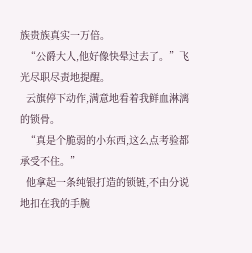族贵族真实一万倍。
  “公爵大人,他好像快晕过去了。”飞光尽职尽责地提醒。
  云旗停下动作,满意地看着我鲜血淋漓的锁骨。
  “真是个脆弱的小东西,这么点考验都承受不住。”
  他拿起一条纯银打造的锁链,不由分说地扣在我的手腕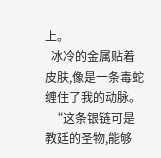上。
  冰冷的金属贴着皮肤,像是一条毒蛇缠住了我的动脉。
  “这条银链可是教廷的圣物,能够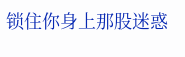锁住你身上那股迷惑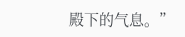殿下的气息。”